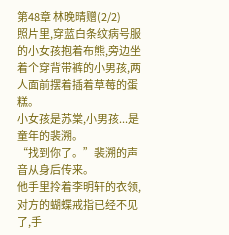第48章 林晚晴赠(2/2)
照片里,穿蓝白条纹病号服的小女孩抱着布熊,旁边坐着个穿背带裤的小男孩,两人面前摆着插着草莓的蛋糕。
小女孩是苏棠,小男孩...是童年的裴溯。
“找到你了。”裴溯的声音从身后传来。
他手里拎着李明轩的衣领,对方的蝴蝶戒指已经不见了,手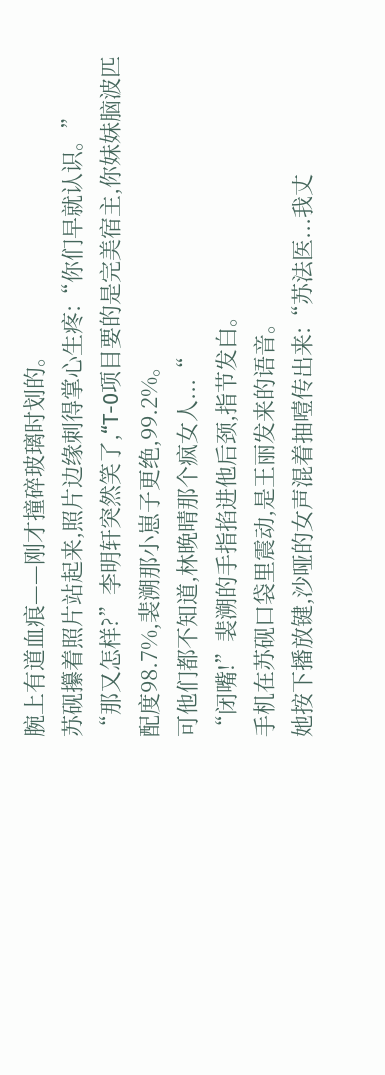腕上有道血痕——刚才撞碎玻璃时划的。
苏砚攥着照片站起来,照片边缘刺得掌心生疼:“你们早就认识。”
“那又怎样?”李明轩突然笑了,“T-0项目要的是完美宿主,你妹妹脑波匹配度98.7%,裴溯那小崽子更绝,99.2%。
可他们都不知道,林晚晴那个疯女人...“
“闭嘴!”裴溯的手指掐进他后颈,指节发白。
手机在苏砚口袋里震动,是王丽发来的语音。
她按下播放键,沙哑的女声混着抽噎传出来:“苏法医...我丈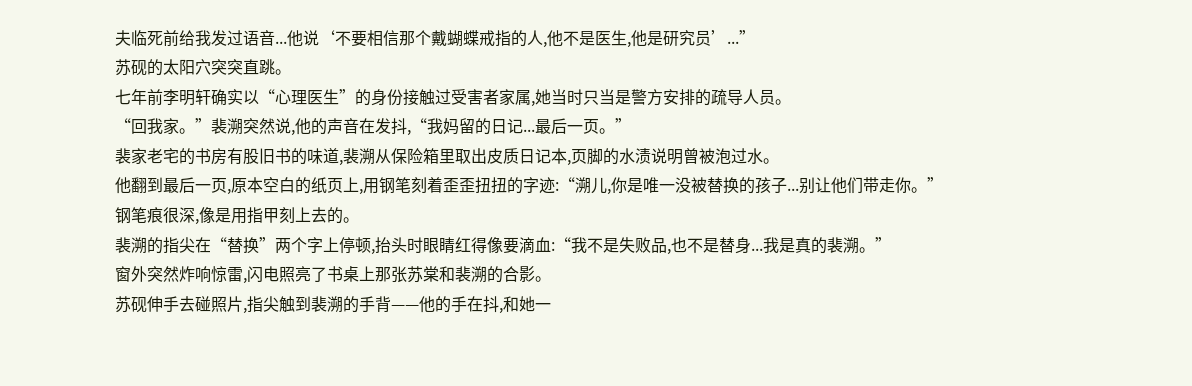夫临死前给我发过语音...他说‘不要相信那个戴蝴蝶戒指的人,他不是医生,他是研究员’...”
苏砚的太阳穴突突直跳。
七年前李明轩确实以“心理医生”的身份接触过受害者家属,她当时只当是警方安排的疏导人员。
“回我家。”裴溯突然说,他的声音在发抖,“我妈留的日记...最后一页。”
裴家老宅的书房有股旧书的味道,裴溯从保险箱里取出皮质日记本,页脚的水渍说明曾被泡过水。
他翻到最后一页,原本空白的纸页上,用钢笔刻着歪歪扭扭的字迹:“溯儿,你是唯一没被替换的孩子...别让他们带走你。”
钢笔痕很深,像是用指甲刻上去的。
裴溯的指尖在“替换”两个字上停顿,抬头时眼睛红得像要滴血:“我不是失败品,也不是替身...我是真的裴溯。”
窗外突然炸响惊雷,闪电照亮了书桌上那张苏棠和裴溯的合影。
苏砚伸手去碰照片,指尖触到裴溯的手背——他的手在抖,和她一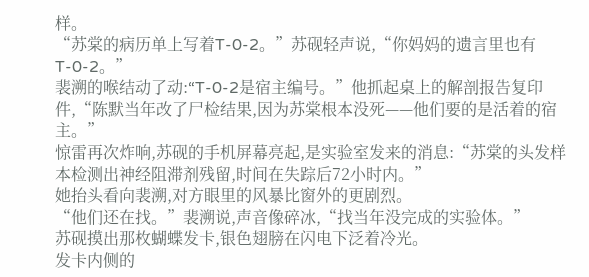样。
“苏棠的病历单上写着T-0-2。”苏砚轻声说,“你妈妈的遗言里也有T-0-2。”
裴溯的喉结动了动:“T-0-2是宿主编号。”他抓起桌上的解剖报告复印件,“陈默当年改了尸检结果,因为苏棠根本没死——他们要的是活着的宿主。”
惊雷再次炸响,苏砚的手机屏幕亮起,是实验室发来的消息:“苏棠的头发样本检测出神经阻滞剂残留,时间在失踪后72小时内。”
她抬头看向裴溯,对方眼里的风暴比窗外的更剧烈。
“他们还在找。”裴溯说,声音像碎冰,“找当年没完成的实验体。”
苏砚摸出那枚蝴蝶发卡,银色翅膀在闪电下泛着冷光。
发卡内侧的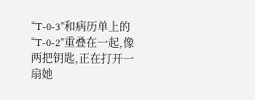“T-0-3”和病历单上的“T-0-2”重叠在一起,像两把钥匙,正在打开一扇她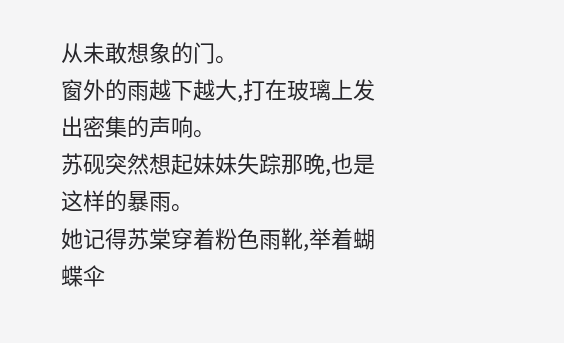从未敢想象的门。
窗外的雨越下越大,打在玻璃上发出密集的声响。
苏砚突然想起妹妹失踪那晚,也是这样的暴雨。
她记得苏棠穿着粉色雨靴,举着蝴蝶伞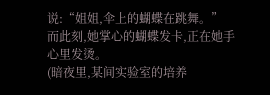说:“姐姐,伞上的蝴蝶在跳舞。”
而此刻,她掌心的蝴蝶发卡,正在她手心里发烫。
(暗夜里,某间实验室的培养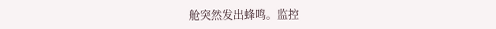舱突然发出蜂鸣。监控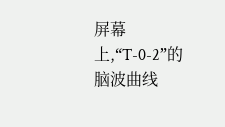屏幕上,“T-0-2”的脑波曲线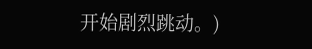开始剧烈跳动。)